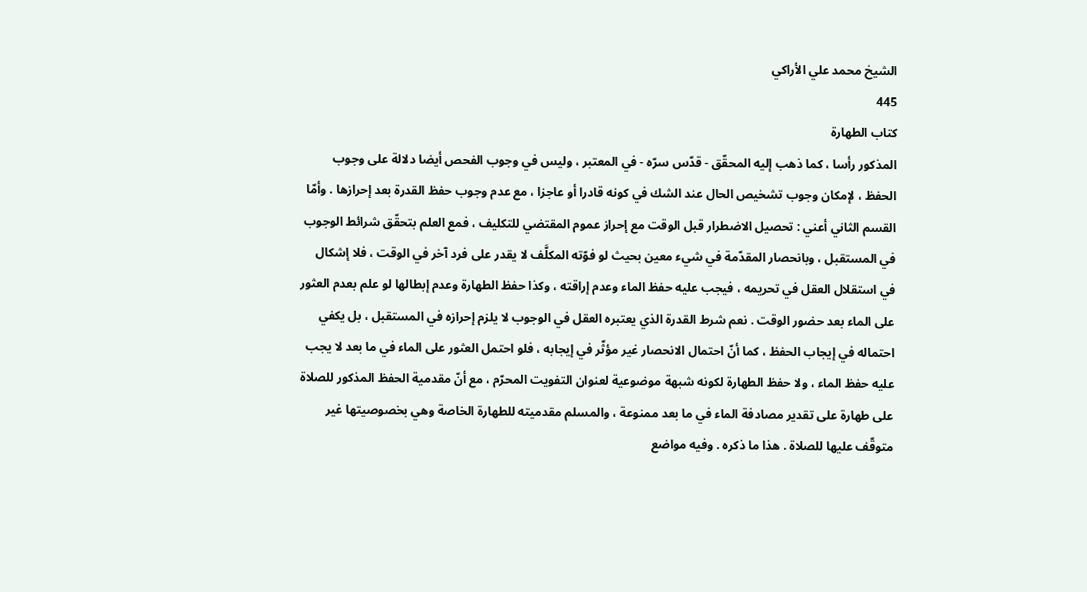الشيخ محمد علي الأراكي
445
كتاب الطهارة
المذكور رأسا ، كما ذهب إليه المحقّق - قدّس سرّه - في المعتبر ، وليس في وجوب الفحص أيضا دلالة على وجوب الحفظ ، لإمكان وجوب تشخيص الحال عند الشك في كونه قادرا أو عاجزا ، مع عدم وجوب حفظ القدرة بعد إحرازها . وأمّا القسم الثاني أعني : تحصيل الاضطرار قبل الوقت مع إحراز عموم المقتضي للتكليف ، فمع العلم بتحقّق شرائط الوجوب في المستقبل ، وبانحصار المقدّمة في شيء معين بحيث لو فوّته المكلَّف لا يقدر على فرد آخر في الوقت ، فلا إشكال في استقلال العقل في تحريمه ، فيجب عليه حفظ الماء وعدم إراقته ، وكذا حفظ الطهارة وعدم إبطالها لو علم بعدم العثور على الماء بعد حضور الوقت . نعم شرط القدرة الذي يعتبره العقل في الوجوب لا يلزم إحرازه في المستقبل ، بل يكفي احتماله في إيجاب الحفظ ، كما أنّ احتمال الانحصار غير مؤثّر في إيجابه ، فلو احتمل العثور على الماء في ما بعد لا يجب عليه حفظ الماء ، ولا حفظ الطهارة لكونه شبهة موضوعية لعنوان التفويت المحرّم ، مع أنّ مقدمية الحفظ المذكور للصلاة على طهارة على تقدير مصادفة الماء في ما بعد ممنوعة ، والمسلم مقدميته للطهارة الخاصة وهي بخصوصيتها غير متوقّف عليها للصلاة . هذا ما ذكره . وفيه مواضع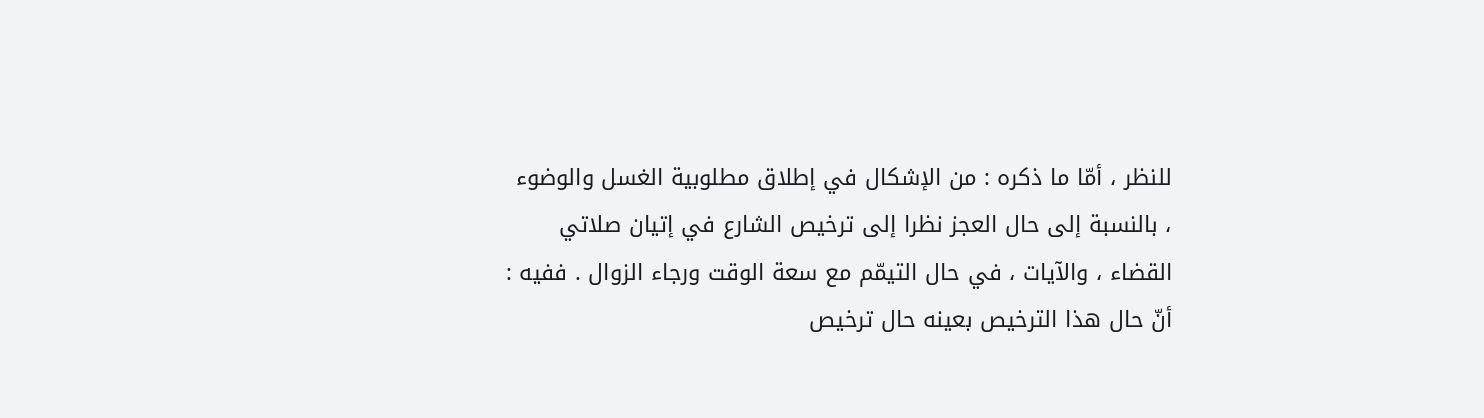للنظر ، أمّا ما ذكره : من الإشكال في إطلاق مطلوبية الغسل والوضوء ، بالنسبة إلى حال العجز نظرا إلى ترخيص الشارع في إتيان صلاتي القضاء ، والآيات ، في حال التيمّم مع سعة الوقت ورجاء الزوال . ففيه : أنّ حال هذا الترخيص بعينه حال ترخيص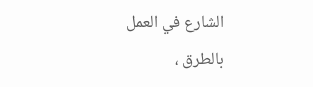الشارع في العمل بالطرق ،